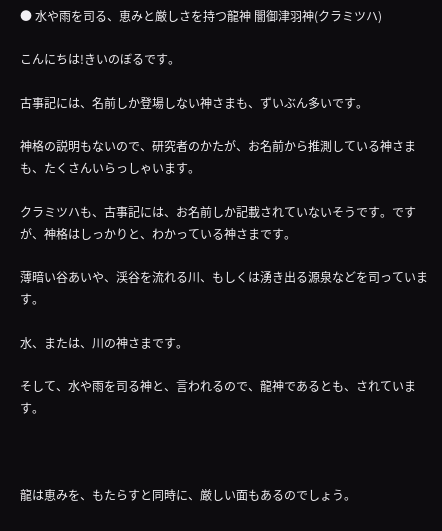● 水や雨を司る、恵みと厳しさを持つ龍神 闇御津羽神(クラミツハ)

こんにちは!きいのぼるです。

古事記には、名前しか登場しない神さまも、ずいぶん多いです。

神格の説明もないので、研究者のかたが、お名前から推測している神さまも、たくさんいらっしゃいます。

クラミツハも、古事記には、お名前しか記載されていないそうです。ですが、神格はしっかりと、わかっている神さまです。

薄暗い谷あいや、渓谷を流れる川、もしくは湧き出る源泉などを司っています。

水、または、川の神さまです。

そして、水や雨を司る神と、言われるので、龍神であるとも、されています。



龍は恵みを、もたらすと同時に、厳しい面もあるのでしょう。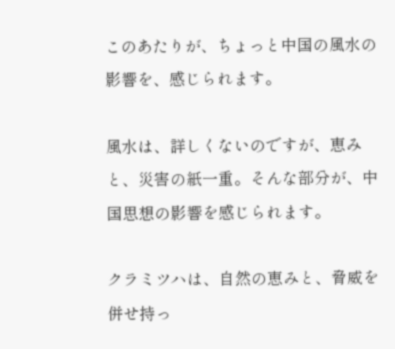このあたりが、ちょっと中国の風水の影響を、感じられます。

風水は、詳しくないのですが、恵みと、災害の紙一重。そんな部分が、中国思想の影響を感じられます。

クラミツハは、自然の恵みと、脅威を併せ持っ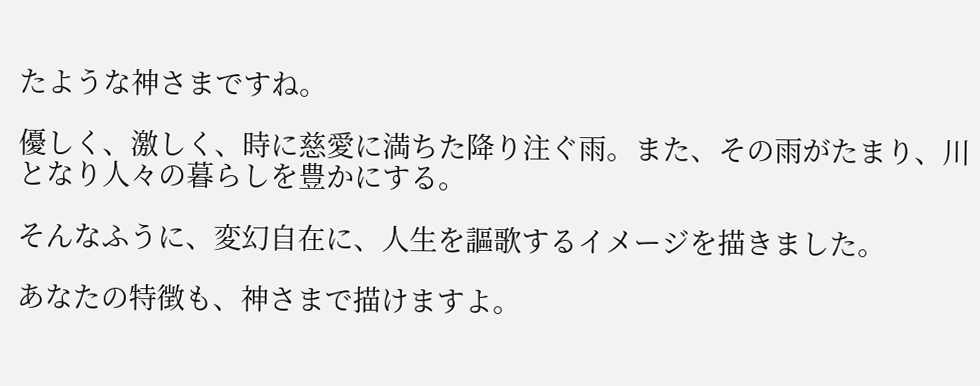たような神さまですね。

優しく、激しく、時に慈愛に満ちた降り注ぐ雨。また、その雨がたまり、川となり人々の暮らしを豊かにする。

そんなふうに、変幻自在に、人生を謳歌するイメージを描きました。

あなたの特徴も、神さまで描けますよ。